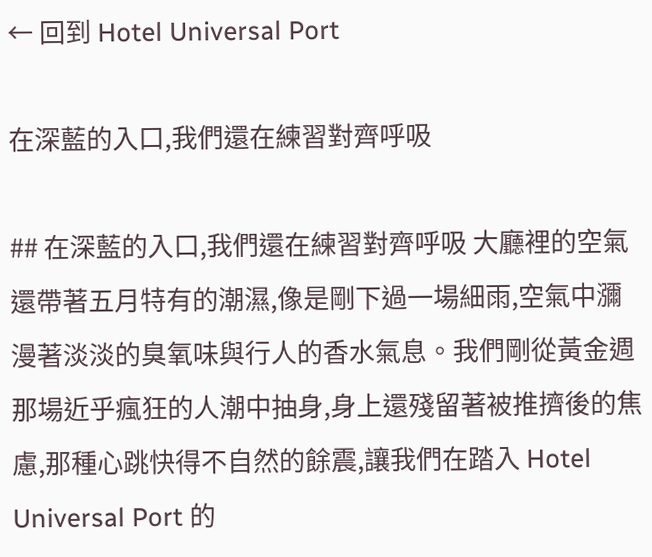← 回到 Hotel Universal Port

在深藍的入口,我們還在練習對齊呼吸

## 在深藍的入口,我們還在練習對齊呼吸 大廳裡的空氣還帶著五月特有的潮濕,像是剛下過一場細雨,空氣中瀰漫著淡淡的臭氧味與行人的香水氣息。我們剛從黃金週那場近乎瘋狂的人潮中抽身,身上還殘留著被推擠後的焦慮,那種心跳快得不自然的餘震,讓我們在踏入 Hotel Universal Port 的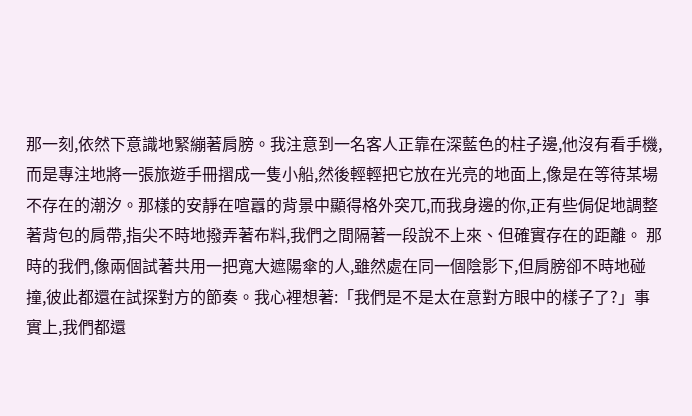那一刻,依然下意識地緊繃著肩膀。我注意到一名客人正靠在深藍色的柱子邊,他沒有看手機,而是專注地將一張旅遊手冊摺成一隻小船,然後輕輕把它放在光亮的地面上,像是在等待某場不存在的潮汐。那樣的安靜在喧囂的背景中顯得格外突兀,而我身邊的你,正有些侷促地調整著背包的肩帶,指尖不時地撥弄著布料,我們之間隔著一段說不上來、但確實存在的距離。 那時的我們,像兩個試著共用一把寬大遮陽傘的人,雖然處在同一個陰影下,但肩膀卻不時地碰撞,彼此都還在試探對方的節奏。我心裡想著:「我們是不是太在意對方眼中的樣子了?」事實上,我們都還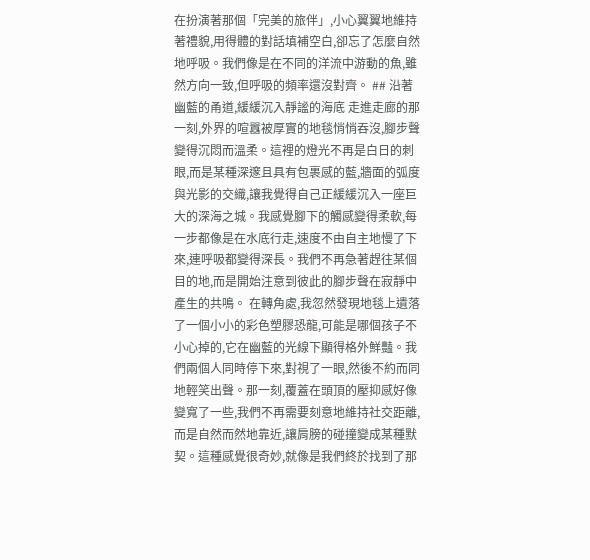在扮演著那個「完美的旅伴」,小心翼翼地維持著禮貌,用得體的對話填補空白,卻忘了怎麼自然地呼吸。我們像是在不同的洋流中游動的魚,雖然方向一致,但呼吸的頻率還沒對齊。 ## 沿著幽藍的甬道,緩緩沉入靜謐的海底 走進走廊的那一刻,外界的喧囂被厚實的地毯悄悄吞沒,腳步聲變得沉悶而溫柔。這裡的燈光不再是白日的刺眼,而是某種深邃且具有包裹感的藍,牆面的弧度與光影的交織,讓我覺得自己正緩緩沉入一座巨大的深海之城。我感覺腳下的觸感變得柔軟,每一步都像是在水底行走,速度不由自主地慢了下來,連呼吸都變得深長。我們不再急著趕往某個目的地,而是開始注意到彼此的腳步聲在寂靜中產生的共鳴。 在轉角處,我忽然發現地毯上遺落了一個小小的彩色塑膠恐龍,可能是哪個孩子不小心掉的,它在幽藍的光線下顯得格外鮮豔。我們兩個人同時停下來,對視了一眼,然後不約而同地輕笑出聲。那一刻,覆蓋在頭頂的壓抑感好像變寬了一些,我們不再需要刻意地維持社交距離,而是自然而然地靠近,讓肩膀的碰撞變成某種默契。這種感覺很奇妙,就像是我們終於找到了那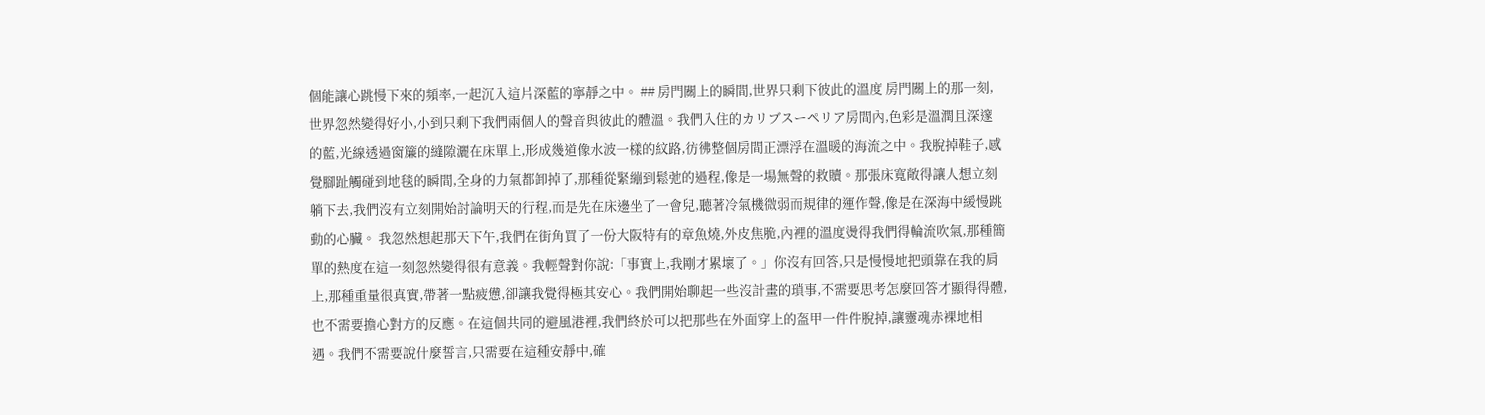個能讓心跳慢下來的頻率,一起沉入這片深藍的寧靜之中。 ## 房門關上的瞬間,世界只剩下彼此的溫度 房門關上的那一刻,世界忽然變得好小,小到只剩下我們兩個人的聲音與彼此的體溫。我們入住的カリブスーペリア房間內,色彩是溫潤且深邃的藍,光線透過窗簾的縫隙灑在床單上,形成幾道像水波一樣的紋路,彷彿整個房間正漂浮在溫暖的海流之中。我脫掉鞋子,感覺腳趾觸碰到地毯的瞬間,全身的力氣都卸掉了,那種從緊繃到鬆弛的過程,像是一場無聲的救贖。那張床寬敞得讓人想立刻躺下去,我們沒有立刻開始討論明天的行程,而是先在床邊坐了一會兒,聽著冷氣機微弱而規律的運作聲,像是在深海中緩慢跳動的心臟。 我忽然想起那天下午,我們在街角買了一份大阪特有的章魚燒,外皮焦脆,內裡的溫度燙得我們得輪流吹氣,那種簡單的熱度在這一刻忽然變得很有意義。我輕聲對你說:「事實上,我剛才累壞了。」你沒有回答,只是慢慢地把頭靠在我的肩上,那種重量很真實,帶著一點疲憊,卻讓我覺得極其安心。我們開始聊起一些沒計畫的瑣事,不需要思考怎麼回答才顯得得體,也不需要擔心對方的反應。在這個共同的避風港裡,我們終於可以把那些在外面穿上的盔甲一件件脫掉,讓靈魂赤裸地相遇。我們不需要說什麼誓言,只需要在這種安靜中,確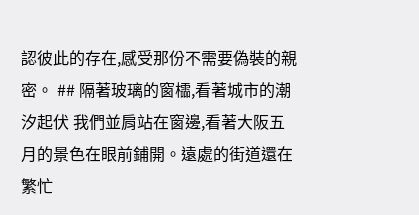認彼此的存在,感受那份不需要偽裝的親密。 ## 隔著玻璃的窗櫺,看著城市的潮汐起伏 我們並肩站在窗邊,看著大阪五月的景色在眼前鋪開。遠處的街道還在繁忙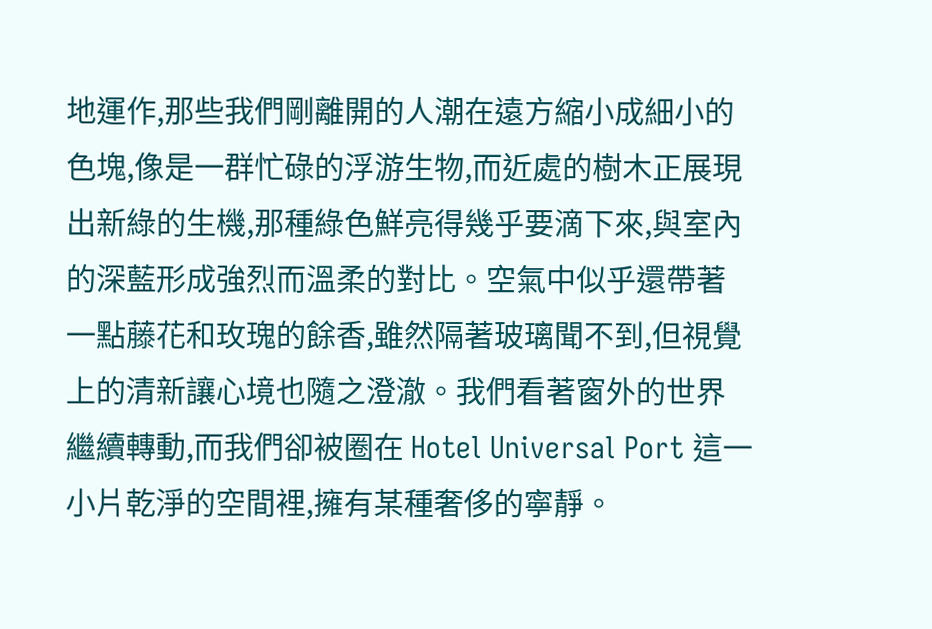地運作,那些我們剛離開的人潮在遠方縮小成細小的色塊,像是一群忙碌的浮游生物,而近處的樹木正展現出新綠的生機,那種綠色鮮亮得幾乎要滴下來,與室內的深藍形成強烈而溫柔的對比。空氣中似乎還帶著一點藤花和玫瑰的餘香,雖然隔著玻璃聞不到,但視覺上的清新讓心境也隨之澄澈。我們看著窗外的世界繼續轉動,而我們卻被圈在 Hotel Universal Port 這一小片乾淨的空間裡,擁有某種奢侈的寧靜。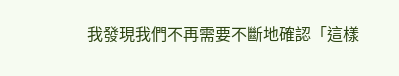我發現我們不再需要不斷地確認「這樣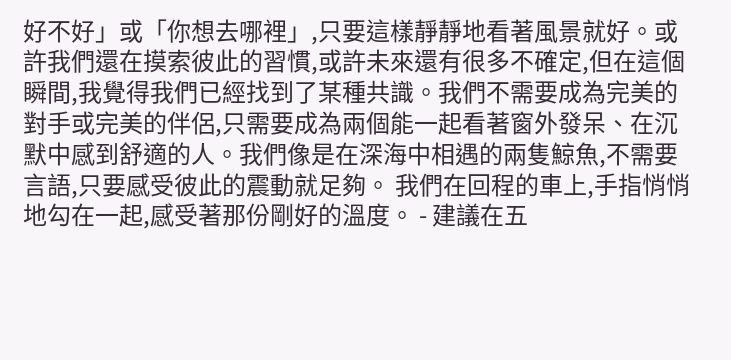好不好」或「你想去哪裡」,只要這樣靜靜地看著風景就好。或許我們還在摸索彼此的習慣,或許未來還有很多不確定,但在這個瞬間,我覺得我們已經找到了某種共識。我們不需要成為完美的對手或完美的伴侶,只需要成為兩個能一起看著窗外發呆、在沉默中感到舒適的人。我們像是在深海中相遇的兩隻鯨魚,不需要言語,只要感受彼此的震動就足夠。 我們在回程的車上,手指悄悄地勾在一起,感受著那份剛好的溫度。 - 建議在五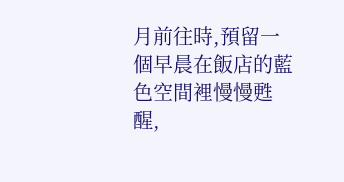月前往時,預留一個早晨在飯店的藍色空間裡慢慢甦醒,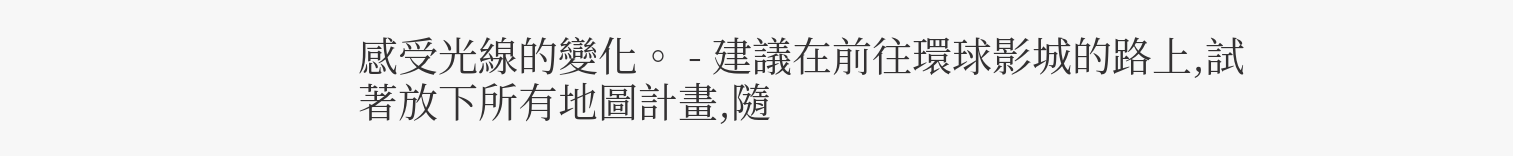感受光線的變化。 - 建議在前往環球影城的路上,試著放下所有地圖計畫,隨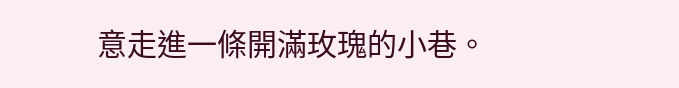意走進一條開滿玫瑰的小巷。